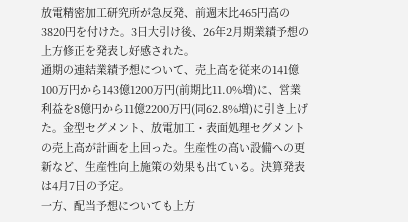放電精密加工研究所が急反発、前週末比465円高の3820円を付けた。3日大引け後、26年2月期業績予想の上方修正を発表し好感された。
通期の連結業績予想について、売上高を従来の141億100万円から143億1200万円(前期比11.0%増)に、営業利益を8億円から11億2200万円(同62.8%増)に引き上げた。金型セグメント、放電加工・表面処理セグメントの売上高が計画を上回った。生産性の高い設備への更新など、生産性向上施策の効果も出ている。決算発表は4月7日の予定。
一方、配当予想についても上方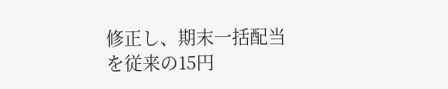修正し、期末一括配当を従来の15円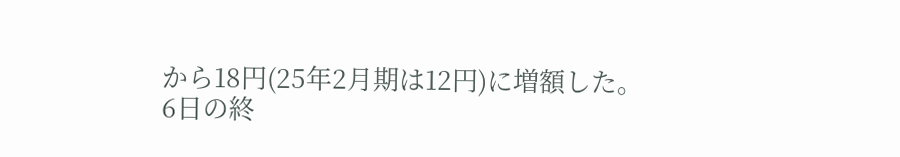から18円(25年2月期は12円)に増額した。
6日の終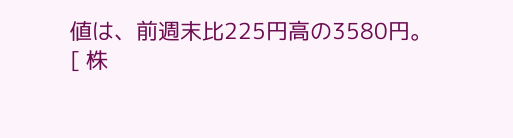値は、前週末比225円高の3580円。
[ 株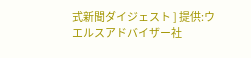式新聞ダイジェスト ] 提供:ウエルスアドバイザー社